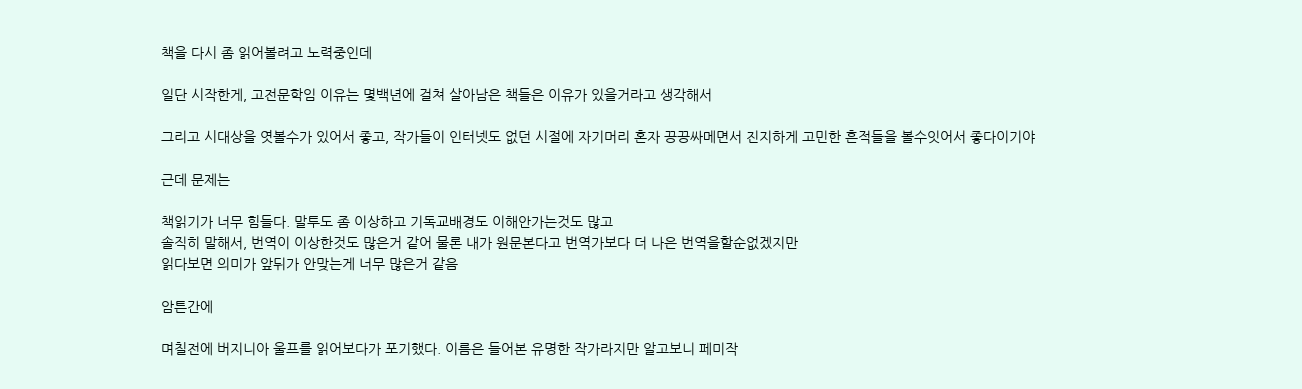책을 다시 좀 읽어볼려고 노력중인데

일단 시작한게, 고전문학임 이유는 몇백년에 걸쳐 살아남은 책들은 이유가 있을거라고 생각해서

그리고 시대상을 엿볼수가 있어서 좋고, 작가들이 인터넷도 없던 시절에 자기머리 혼자 끙끙싸메면서 진지하게 고민한 흔적들을 볼수잇어서 좋다이기야

근데 문제는

책읽기가 너무 힘들다. 말투도 좀 이상하고 기독교배경도 이해안가는것도 많고
솔직히 말해서, 번역이 이상한것도 많은거 같어 물론 내가 원문본다고 번역가보다 더 나은 번역을할순없겠지만
읽다보면 의미가 앞뒤가 안맞는게 너무 많은거 같음

암튼간에

며칠전에 버지니아 울프를 읽어보다가 포기했다. 이름은 들어본 유명한 작가라지만 알고보니 페미작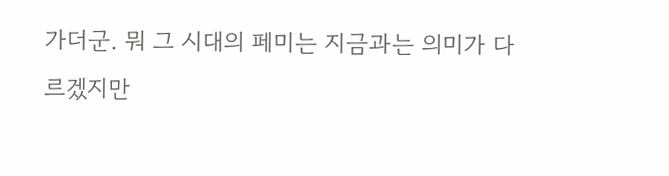가더군. 뭐 그 시대의 페미는 지금과는 의미가 다르겠지만